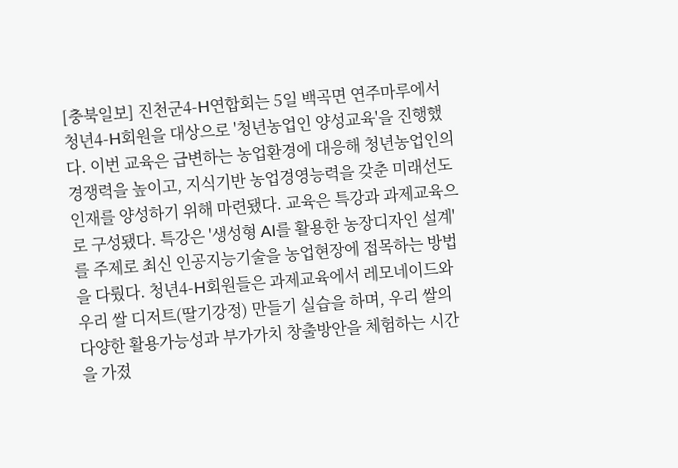[충북일보] 진천군4-H연합회는 5일 백곡면 연주마루에서 청년4-H회원을 대상으로 '청년농업인 양성교육'을 진행했다. 이번 교육은 급변하는 농업환경에 대응해 청년농업인의 경쟁력을 높이고, 지식기반 농업경영능력을 갖춘 미래선도인재를 양성하기 위해 마련됐다. 교육은 특강과 과제교육으로 구성됐다. 특강은 '생성형 AI를 활용한 농장디자인 설계'를 주제로 최신 인공지능기술을 농업현장에 접목하는 방법을 다뤘다. 청년4-H회원들은 과제교육에서 레모네이드와 우리 쌀 디저트(딸기강정) 만들기 실습을 하며, 우리 쌀의 다양한 활용가능성과 부가가치 창출방안을 체험하는 시간을 가졌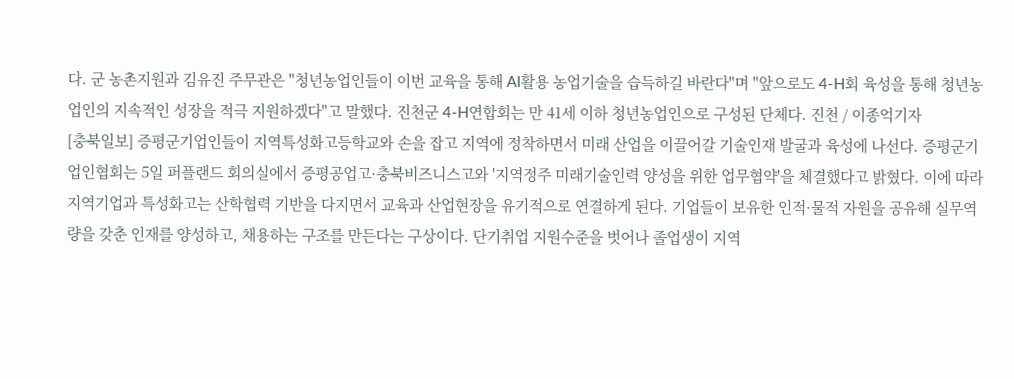다. 군 농촌지원과 김유진 주무관은 "청년농업인들이 이번 교육을 통해 AI활용 농업기술을 습득하길 바란다"며 "앞으로도 4-H회 육성을 통해 청년농업인의 지속적인 성장을 적극 지원하겠다"고 말했다. 진천군 4-H연합회는 만 41세 이하 청년농업인으로 구성된 단체다. 진천 / 이종억기자
[충북일보] 증평군기업인들이 지역특성화고등학교와 손을 잡고 지역에 정착하면서 미래 산업을 이끌어갈 기술인재 발굴과 육성에 나선다. 증평군기업인협회는 5일 퍼플랜드 회의실에서 증평공업고·충북비즈니스고와 '지역정주 미래기술인력 양성을 위한 업무협약'을 체결했다고 밝혔다. 이에 따라 지역기업과 특성화고는 산학협력 기반을 다지면서 교육과 산업현장을 유기적으로 연결하게 된다. 기업들이 보유한 인적·물적 자원을 공유해 실무역량을 갖춘 인재를 양성하고, 채용하는 구조를 만든다는 구상이다. 단기취업 지원수준을 벗어나 졸업생이 지역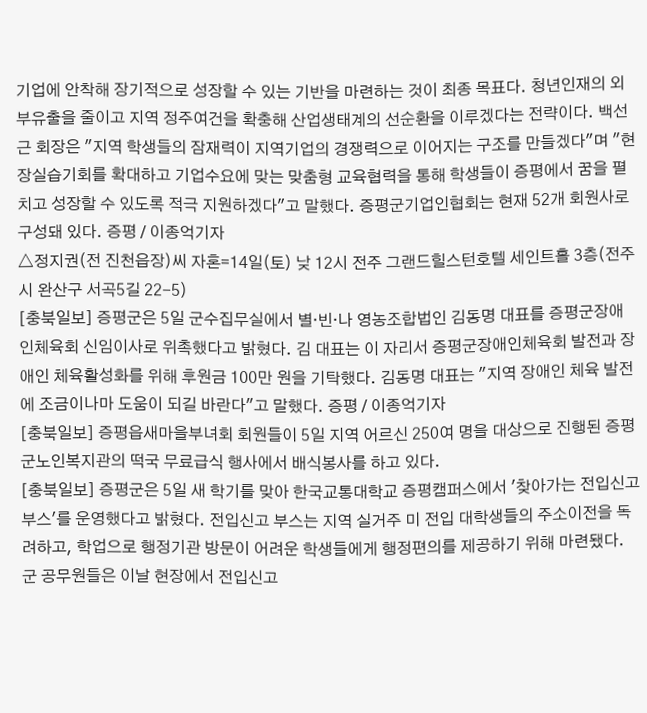기업에 안착해 장기적으로 성장할 수 있는 기반을 마련하는 것이 최종 목표다. 청년인재의 외부유출을 줄이고 지역 정주여건을 확충해 산업생태계의 선순환을 이루겠다는 전략이다. 백선근 회장은 "지역 학생들의 잠재력이 지역기업의 경쟁력으로 이어지는 구조를 만들겠다"며 "현장실습기회를 확대하고 기업수요에 맞는 맞춤형 교육협력을 통해 학생들이 증평에서 꿈을 펼치고 성장할 수 있도록 적극 지원하겠다"고 말했다. 증평군기업인협회는 현재 52개 회원사로 구성돼 있다. 증평 / 이종억기자
△정지권(전 진천읍장)씨 자혼=14일(토) 낮 12시 전주 그랜드힐스턴호텔 세인트홀 3층(전주시 완산구 서곡5길 22-5)
[충북일보] 증평군은 5일 군수집무실에서 별·빈·나 영농조합법인 김동명 대표를 증평군장애인체육회 신임이사로 위촉했다고 밝혔다. 김 대표는 이 자리서 증평군장애인체육회 발전과 장애인 체육활성화를 위해 후원금 100만 원을 기탁했다. 김동명 대표는 "지역 장애인 체육 발전에 조금이나마 도움이 되길 바란다"고 말했다. 증평 / 이종억기자
[충북일보] 증평읍새마을부녀회 회원들이 5일 지역 어르신 250여 명을 대상으로 진행된 증평군노인복지관의 떡국 무료급식 행사에서 배식봉사를 하고 있다.
[충북일보] 증평군은 5일 새 학기를 맞아 한국교통대학교 증평캠퍼스에서 '찾아가는 전입신고 부스'를 운영했다고 밝혔다. 전입신고 부스는 지역 실거주 미 전입 대학생들의 주소이전을 독려하고, 학업으로 행정기관 방문이 어려운 학생들에게 행정편의를 제공하기 위해 마련됐다. 군 공무원들은 이날 현장에서 전입신고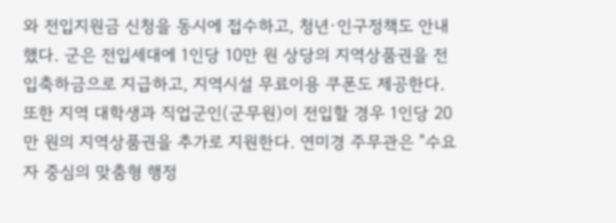와 전입지원금 신청을 동시에 접수하고, 청년·인구정책도 안내했다. 군은 전입세대에 1인당 10만 원 상당의 지역상품권을 전입축하금으로 지급하고, 지역시설 무료이용 쿠폰도 제공한다. 또한 지역 대학생과 직업군인(군무원)이 전입할 경우 1인당 20만 원의 지역상품권을 추가로 지원한다. 연미경 주무관은 "수요자 중심의 맞춤형 행정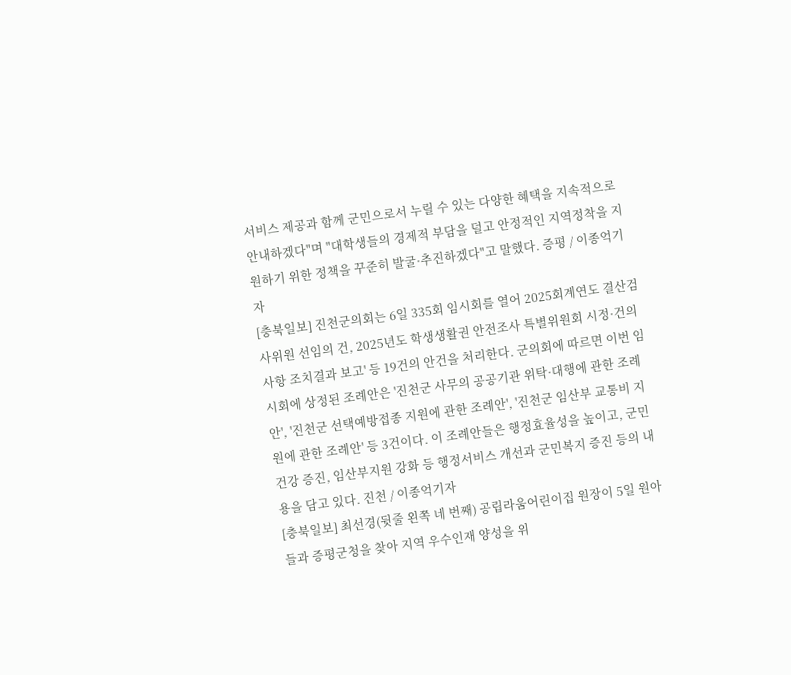서비스 제공과 함께 군민으로서 누릴 수 있는 다양한 혜택을 지속적으로 안내하겠다"며 "대학생들의 경제적 부담을 덜고 안정적인 지역정착을 지원하기 위한 정책을 꾸준히 발굴·추진하겠다"고 말했다. 증평 / 이종억기자
[충북일보] 진천군의회는 6일 335회 임시회를 열어 2025회계연도 결산검사위원 선임의 건, 2025년도 학생생활권 안전조사 특별위원회 시정·건의사항 조치결과 보고' 등 19건의 안건을 처리한다. 군의회에 따르면 이번 임시회에 상정된 조례안은 '진천군 사무의 공공기관 위탁·대행에 관한 조례안', '진천군 선택예방접종 지원에 관한 조례안', '진천군 임산부 교통비 지원에 관한 조례안' 등 3건이다. 이 조례안들은 행정효율성을 높이고, 군민건강 증진, 임산부지원 강화 등 행정서비스 개선과 군민복지 증진 등의 내용을 담고 있다. 진천 / 이종억기자
[충북일보] 최선경(뒷줄 왼쪽 네 번째) 공립라움어린이집 원장이 5일 원아들과 증평군청을 찾아 지역 우수인재 양성을 위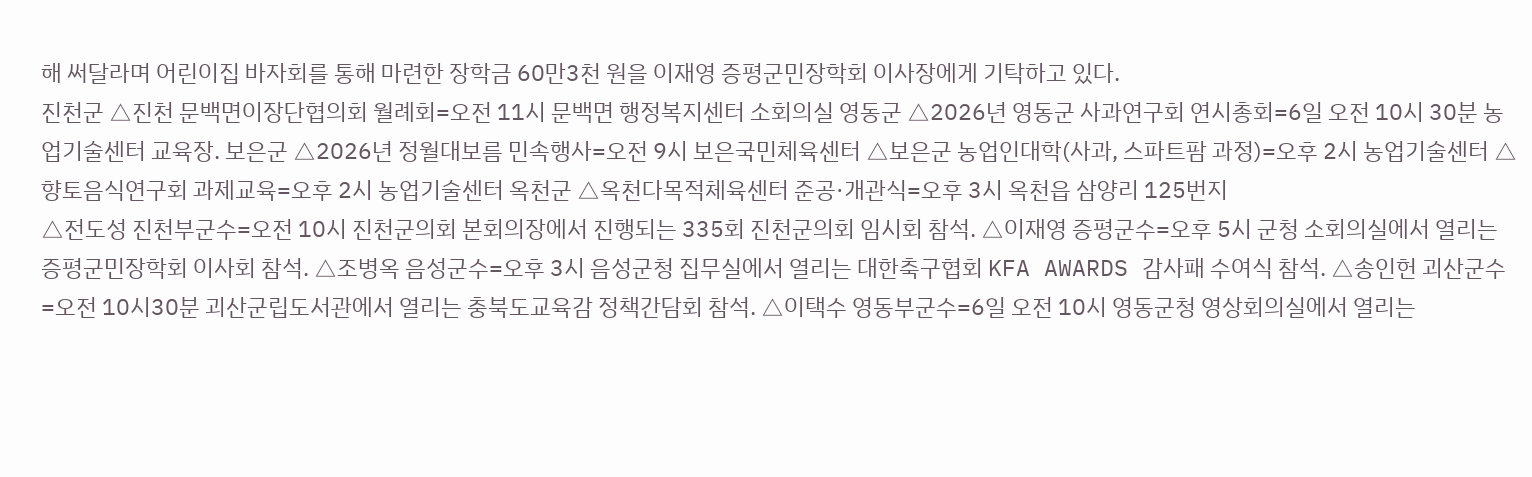해 써달라며 어린이집 바자회를 통해 마련한 장학금 60만3천 원을 이재영 증평군민장학회 이사장에게 기탁하고 있다.
진천군 △진천 문백면이장단협의회 월례회=오전 11시 문백면 행정복지센터 소회의실 영동군 △2026년 영동군 사과연구회 연시총회=6일 오전 10시 30분 농업기술센터 교육장. 보은군 △2026년 정월대보름 민속행사=오전 9시 보은국민체육센터 △보은군 농업인대학(사과, 스파트팜 과정)=오후 2시 농업기술센터 △향토음식연구회 과제교육=오후 2시 농업기술센터 옥천군 △옥천다목적체육센터 준공·개관식=오후 3시 옥천읍 삼양리 125번지
△전도성 진천부군수=오전 10시 진천군의회 본회의장에서 진행되는 335회 진천군의회 임시회 참석. △이재영 증평군수=오후 5시 군청 소회의실에서 열리는 증평군민장학회 이사회 참석. △조병옥 음성군수=오후 3시 음성군청 집무실에서 열리는 대한축구협회 KFA AWARDS 감사패 수여식 참석. △송인헌 괴산군수=오전 10시30분 괴산군립도서관에서 열리는 충북도교육감 정책간담회 참석. △이택수 영동부군수=6일 오전 10시 영동군청 영상회의실에서 열리는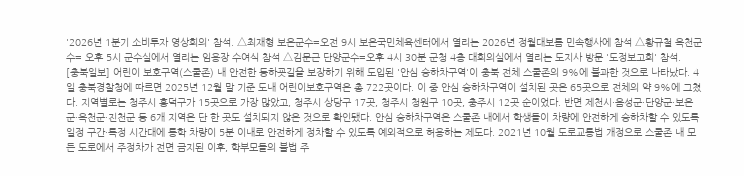'2026년 1분기 소비투자 영상회의' 참석. △최재형 보은군수=오전 9시 보은국민체육센터에서 열리는 2026년 정월대보름 민속행사에 참석 △황규철 옥천군수= 오후 5시 군수실에서 열리는 임용장 수여식 참석 △김문근 단양군수=오후 4시 30분 군청 4층 대회의실에서 열리는 도지사 방문 '도정보고회' 참석.
[충북일보] 어린이 보호구역(스쿨존) 내 안전한 등하굣길을 보장하기 위해 도입된 '안심 승하차구역'이 충북 전체 스쿨존의 9%에 불과한 것으로 나타났다. 4일 충북경찰청에 따르면 2025년 12월 말 기준 도내 어린이보호구역은 총 722곳이다. 이 중 안심 승하차구역이 설치된 곳은 65곳으로 전체의 약 9%에 그쳤다. 지역별로는 청주시 흥덕구가 15곳으로 가장 많았고, 청주시 상당구 17곳, 청주시 청원구 10곳, 충주시 12곳 순이었다. 반면 제천시·음성군·단양군·보은군·옥천군·진천군 등 6개 지역은 단 한 곳도 설치되지 않은 것으로 확인됐다. 안심 승하차구역은 스쿨존 내에서 학생들이 차량에 안전하게 승하차할 수 있도록 일정 구간·특정 시간대에 통학 차량이 5분 이내로 안전하게 정차할 수 있도록 예외적으로 허용하는 제도다. 2021년 10월 도로교통법 개정으로 스쿨존 내 모든 도로에서 주정차가 전면 금지된 이후, 학부모들의 불법 주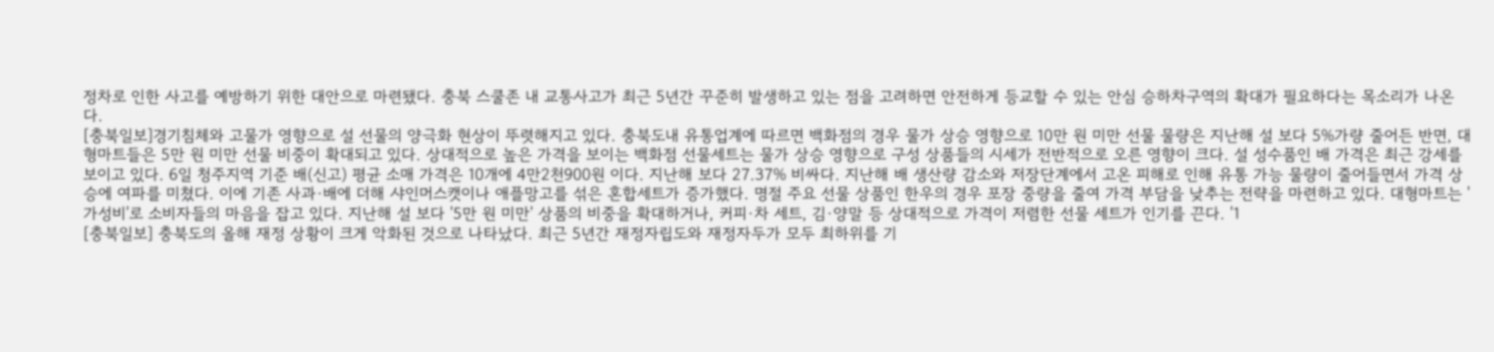정차로 인한 사고를 예방하기 위한 대안으로 마련됐다. 충북 스쿨존 내 교통사고가 최근 5년간 꾸준히 발생하고 있는 점을 고려하면 안전하게 등교할 수 있는 안심 승하차구역의 확대가 필요하다는 목소리가 나온다.
[충북일보]경기침체와 고물가 영향으로 설 선물의 양극화 현상이 뚜렷해지고 있다. 충북도내 유통업계에 따르면 백화점의 경우 물가 상승 영향으로 10만 원 미만 선물 물량은 지난해 설 보다 5%가량 줄어든 반면, 대형마트들은 5만 원 미만 선물 비중이 확대되고 있다. 상대적으로 높은 가격을 보이는 백화점 선물세트는 물가 상승 영향으로 구성 상품들의 시세가 전반적으로 오른 영향이 크다. 설 성수품인 배 가격은 최근 강세를 보이고 있다. 6일 청주지역 기준 배(신고) 평균 소매 가격은 10개에 4만2천900원 이다. 지난해 보다 27.37% 비싸다. 지난해 배 생산량 감소와 저장단계에서 고온 피해로 인해 유통 가능 물량이 줄어들면서 가격 상승에 여파를 미쳤다. 이에 기존 사과·배에 더해 샤인머스캣이나 애플망고를 섞은 혼합세트가 증가했다. 명절 주요 선물 상품인 한우의 경우 포장 중량을 줄여 가격 부담을 낮추는 전략을 마련하고 있다. 대형마트는 '가성비'로 소비자들의 마음을 잡고 있다. 지난해 설 보다 '5만 원 미만' 상품의 비중을 확대하거나, 커피·차 세트, 김·양말 등 상대적으로 가격이 저렴한 선물 세트가 인기를 끈다. '1
[충북일보] 충북도의 올해 재정 상황이 크게 악화된 것으로 나타났다. 최근 5년간 재정자립도와 재정자두가 모두 최하위를 기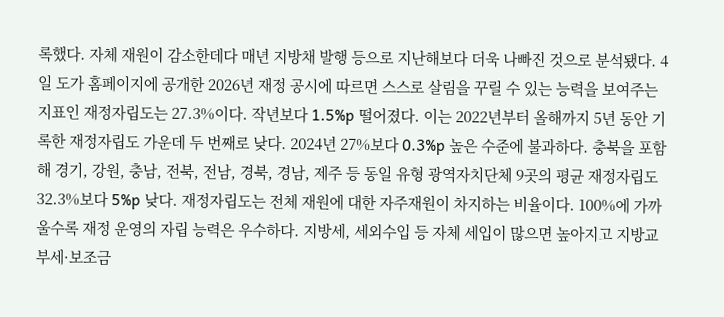록했다. 자체 재원이 감소한데다 매년 지방채 발행 등으로 지난해보다 더욱 나빠진 것으로 분석됐다. 4일 도가 홈페이지에 공개한 2026년 재정 공시에 따르면 스스로 살림을 꾸릴 수 있는 능력을 보여주는 지표인 재정자립도는 27.3%이다. 작년보다 1.5%p 떨어졌다. 이는 2022년부터 올해까지 5년 동안 기록한 재정자립도 가운데 두 번째로 낮다. 2024년 27%보다 0.3%p 높은 수준에 불과하다. 충북을 포함해 경기, 강원, 충남, 전북, 전남, 경북, 경남, 제주 등 동일 유형 광역자치단체 9곳의 평균 재정자립도 32.3%보다 5%p 낮다. 재정자립도는 전체 재원에 대한 자주재원이 차지하는 비율이다. 100%에 가까울수록 재정 운영의 자립 능력은 우수하다. 지방세, 세외수입 등 자체 세입이 많으면 높아지고 지방교부세·보조금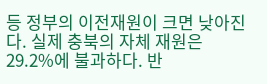등 정부의 이전재원이 크면 낮아진다. 실제 충북의 자체 재원은 29.2%에 불과하다. 반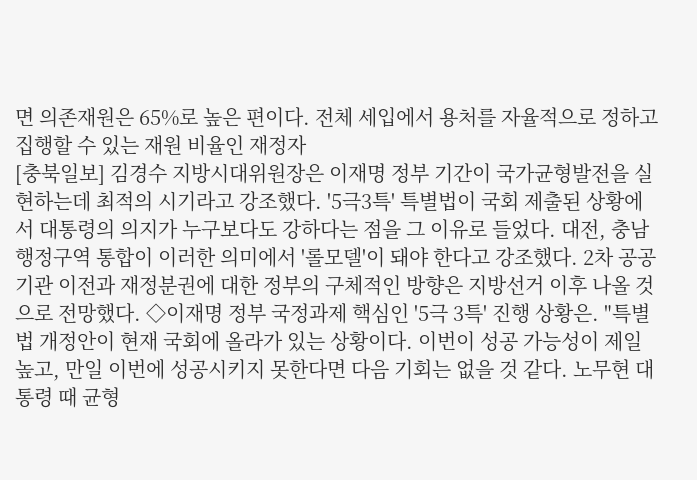면 의존재원은 65%로 높은 편이다. 전체 세입에서 용처를 자율적으로 정하고 집행할 수 있는 재원 비율인 재정자
[충북일보] 김경수 지방시대위원장은 이재명 정부 기간이 국가균형발전을 실현하는데 최적의 시기라고 강조했다. '5극3특' 특별법이 국회 제출된 상황에서 대통령의 의지가 누구보다도 강하다는 점을 그 이유로 들었다. 대전, 충남 행정구역 통합이 이러한 의미에서 '롤모델'이 돼야 한다고 강조했다. 2차 공공기관 이전과 재정분권에 대한 정부의 구체적인 방향은 지방선거 이후 나올 것으로 전망했다. ◇이재명 정부 국정과제 핵심인 '5극 3특' 진행 상황은. "특별법 개정안이 현재 국회에 올라가 있는 상황이다. 이번이 성공 가능성이 제일 높고, 만일 이번에 성공시키지 못한다면 다음 기회는 없을 것 같다. 노무현 대통령 때 균형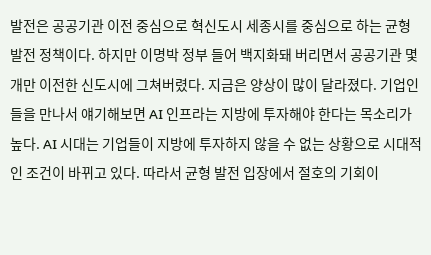발전은 공공기관 이전 중심으로 혁신도시 세종시를 중심으로 하는 균형 발전 정책이다. 하지만 이명박 정부 들어 백지화돼 버리면서 공공기관 몇 개만 이전한 신도시에 그쳐버렸다. 지금은 양상이 많이 달라졌다. 기업인들을 만나서 얘기해보면 AI 인프라는 지방에 투자해야 한다는 목소리가 높다. AI 시대는 기업들이 지방에 투자하지 않을 수 없는 상황으로 시대적인 조건이 바뀌고 있다. 따라서 균형 발전 입장에서 절호의 기회이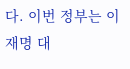다. 이번 정부는 이재명 대